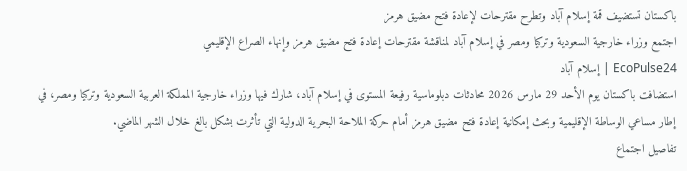باكستان تستضيف قمة إسلام آباد وتطرح مقترحات لإعادة فتح مضيق هرمز
اجتمع وزراء خارجية السعودية وتركيا ومصر في إسلام آباد لمناقشة مقترحات إعادة فتح مضيق هرمز وإنهاء الصراع الإقليمي
EcoPulse24 | إسلام آباد
استضافت باكستان يوم الأحد 29 مارس 2026 محادثات دبلوماسية رفيعة المستوى في إسلام آباد، شارك فيها وزراء خارجية المملكة العربية السعودية وتركيا ومصر، في إطار مساعي الوساطة الإقليمية وبحث إمكانية إعادة فتح مضيق هرمز أمام حركة الملاحة البحرية الدولية التي تأثرت بشكل بالغ خلال الشهر الماضي.
تفاصيل اجتماع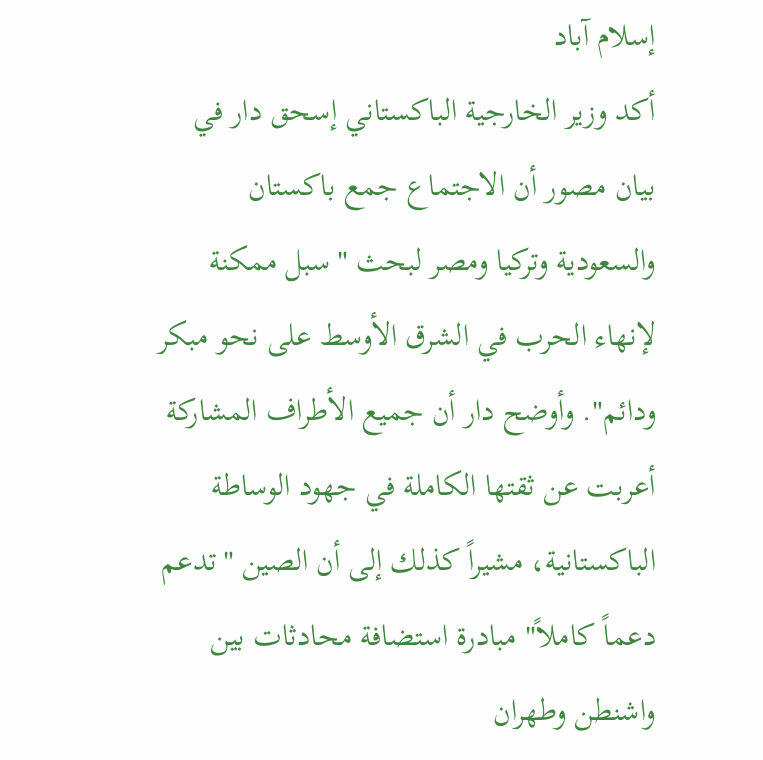إسلام آباد
أكد وزير الخارجية الباكستاني إسحق دار في بيان مصور أن الاجتماع جمع باكستان والسعودية وتركيا ومصر لبحث "سبل ممكنة لإنهاء الحرب في الشرق الأوسط على نحو مبكر ودائم". وأوضح دار أن جميع الأطراف المشاركة أعربت عن ثقتها الكاملة في جهود الوساطة الباكستانية، مشيراً كذلك إلى أن الصين "تدعم دعماً كاملاً" مبادرة استضافة محادثات بين واشنطن وطهران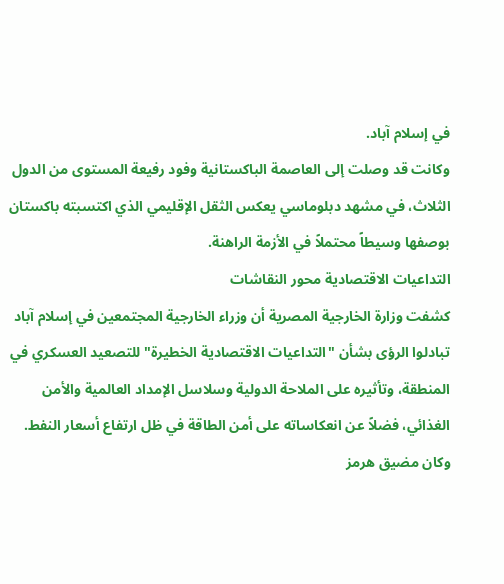في إسلام آباد.
وكانت قد وصلت إلى العاصمة الباكستانية وفود رفيعة المستوى من الدول الثلاث، في مشهد دبلوماسي يعكس الثقل الإقليمي الذي اكتسبته باكستان بوصفها وسيطاً محتملاً في الأزمة الراهنة.
التداعيات الاقتصادية محور النقاشات
كشفت وزارة الخارجية المصرية أن وزراء الخارجية المجتمعين في إسلام آباد تبادلوا الرؤى بشأن "التداعيات الاقتصادية الخطيرة" للتصعيد العسكري في المنطقة، وتأثيره على الملاحة الدولية وسلاسل الإمداد العالمية والأمن الغذائي، فضلاً عن انعكاساته على أمن الطاقة في ظل ارتفاع أسعار النفط.
وكان مضيق هرمز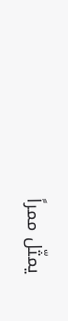يمثّل ممراً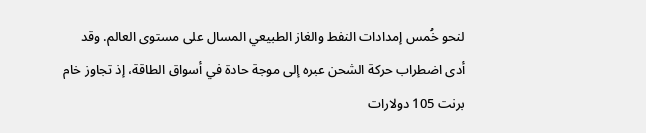لنحو خُمس إمدادات النفط والغاز الطبيعي المسال على مستوى العالم. وقد أدى اضطراب حركة الشحن عبره إلى موجة حادة في أسواق الطاقة، إذ تجاوز خام برنت 105 دولارات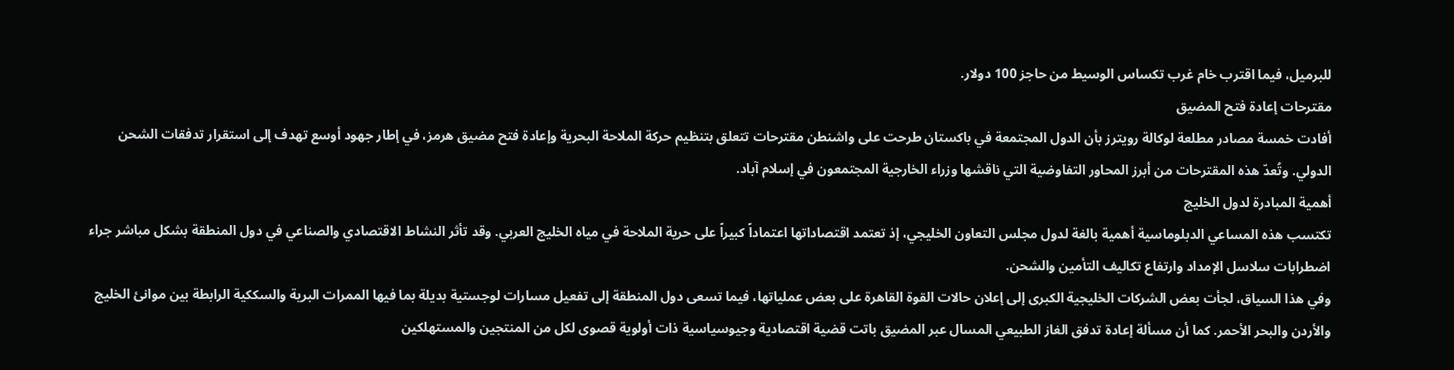للبرميل، فيما اقترب خام غرب تكساس الوسيط من حاجز 100 دولار.
مقترحات إعادة فتح المضيق
أفادت خمسة مصادر مطلعة لوكالة رويترز بأن الدول المجتمعة في باكستان طرحت على واشنطن مقترحات تتعلق بتنظيم حركة الملاحة البحرية وإعادة فتح مضيق هرمز، في إطار جهود أوسع تهدف إلى استقرار تدفقات الشحن الدولي. وتُعدّ هذه المقترحات من أبرز المحاور التفاوضية التي ناقشها وزراء الخارجية المجتمعون في إسلام آباد.
أهمية المبادرة لدول الخليج
تكتسب هذه المساعي الدبلوماسية أهمية بالغة لدول مجلس التعاون الخليجي، إذ تعتمد اقتصاداتها اعتماداً كبيراً على حرية الملاحة في مياه الخليج العربي. وقد تأثر النشاط الاقتصادي والصناعي في دول المنطقة بشكل مباشر جراء اضطرابات سلاسل الإمداد وارتفاع تكاليف التأمين والشحن.
وفي هذا السياق، لجأت بعض الشركات الخليجية الكبرى إلى إعلان حالات القوة القاهرة على بعض عملياتها، فيما تسعى دول المنطقة إلى تفعيل مسارات لوجستية بديلة بما فيها الممرات البرية والسككية الرابطة بين موانئ الخليج والأردن والبحر الأحمر. كما أن مسألة إعادة تدفق الغاز الطبيعي المسال عبر المضيق باتت قضية اقتصادية وجيوسياسية ذات أولوية قصوى لكل من المنتجين والمستهلكين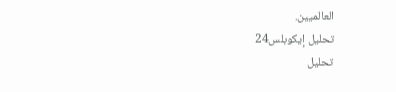العالميين.
تحليل إيكوبلس24
تحليل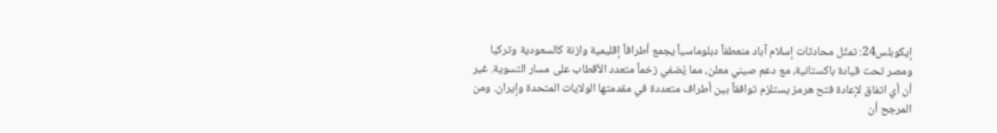إيكوبلس24: تمثّل محادثات إسلام آباد منعطفاً دبلوماسياً يجمع أطرافاً إقليمية وازنة كالسعودية وتركيا ومصر تحت قيادة باكستانية، مع دعم صيني معلن، مما يُضفي زخماً متعدد الأقطاب على مسار التسوية. غير أن أي اتفاق لإعادة فتح هرمز يستلزم توافقاً بين أطراف متعددة في مقدمتها الولايات المتحدة وإيران. ومن المرجح أن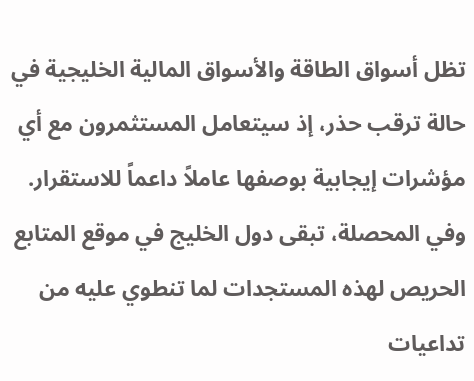تظل أسواق الطاقة والأسواق المالية الخليجية في حالة ترقب حذر، إذ سيتعامل المستثمرون مع أي مؤشرات إيجابية بوصفها عاملاً داعماً للاستقرار. وفي المحصلة، تبقى دول الخليج في موقع المتابع الحريص لهذه المستجدات لما تنطوي عليه من تداعيات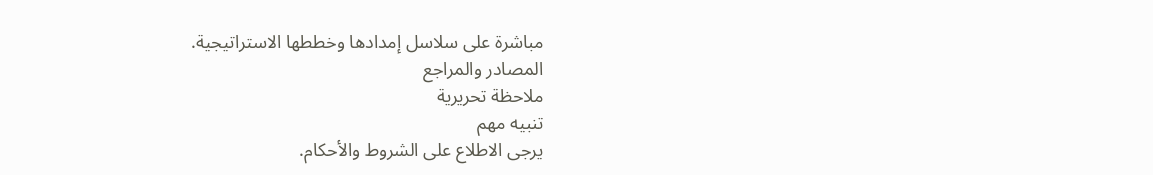مباشرة على سلاسل إمدادها وخططها الاستراتيجية.
المصادر والمراجع
ملاحظة تحريرية
تنبيه مهم
يرجى الاطلاع على الشروط والأحكام.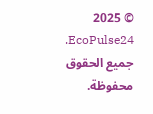© 2025 EcoPulse24. جميع الحقوق محفوظة.